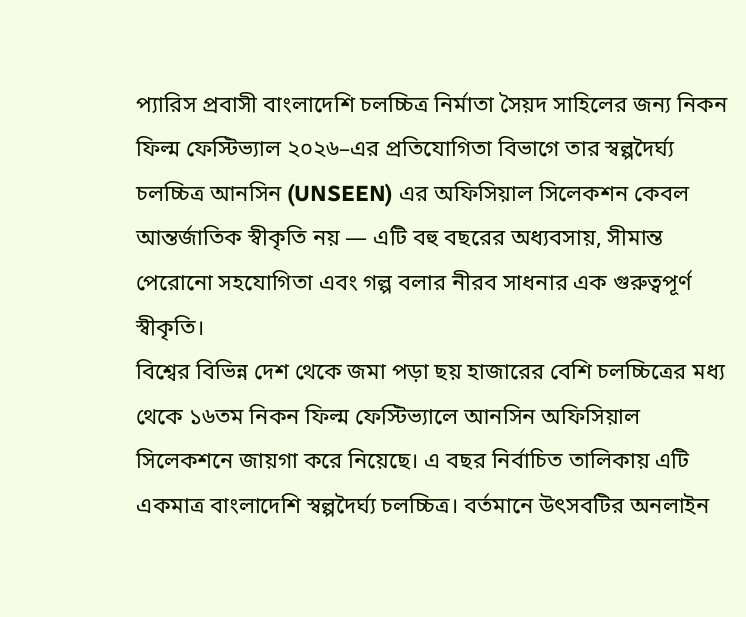প্যারিস প্রবাসী বাংলাদেশি চলচ্চিত্র নির্মাতা সৈয়দ সাহিলের জন্য নিকন ফিল্ম ফেস্টিভ্যাল ২০২৬–এর প্রতিযোগিতা বিভাগে তার স্বল্পদৈর্ঘ্য চলচ্চিত্র আনসিন (UNSEEN) এর অফিসিয়াল সিলেকশন কেবল আন্তর্জাতিক স্বীকৃতি নয় — এটি বহু বছরের অধ্যবসায়, সীমান্ত পেরোনো সহযোগিতা এবং গল্প বলার নীরব সাধনার এক গুরুত্বপূর্ণ স্বীকৃতি।
বিশ্বের বিভিন্ন দেশ থেকে জমা পড়া ছয় হাজারের বেশি চলচ্চিত্রের মধ্য থেকে ১৬তম নিকন ফিল্ম ফেস্টিভ্যালে আনসিন অফিসিয়াল সিলেকশনে জায়গা করে নিয়েছে। এ বছর নির্বাচিত তালিকায় এটি একমাত্র বাংলাদেশি স্বল্পদৈর্ঘ্য চলচ্চিত্র। বর্তমানে উৎসবটির অনলাইন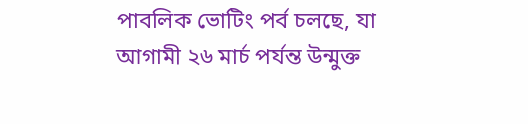পাবলিক ভোটিং পর্ব চলছে, যা আগামী ২৬ মার্চ পর্যন্ত উন্মুক্ত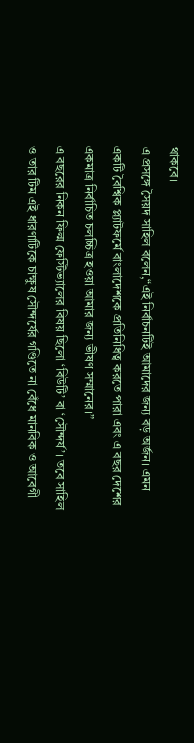থাকবে।
এ প্রসঙ্গে সৈয়দ সাহিল বলেন,“এই নির্বাচনটিই আমাদের জন্য বড় অর্জন। এমন একটি বৈশ্বিক প্ল্যাটফর্মে বাংলাদেশকে প্রতিনিধিত্ব করতে পারা এবং এ বছর দেশের একমাত্র নির্বাচিত চলচ্চিত্র হওয়া আমার জন্য ভীষণ সম্মানের।”
এ বছরের নিকন ফিল্ম ফেস্টিভ্যালের বিষয় ছিলো ‘বিউটি’ বা ‘সৌন্দর্য’। তবে সাহিল ও তার টিম এই ধারণাটিকে চাক্ষুষ সৌন্দর্যের গণ্ডিতে না বেঁধে মানবিক ও আবেগী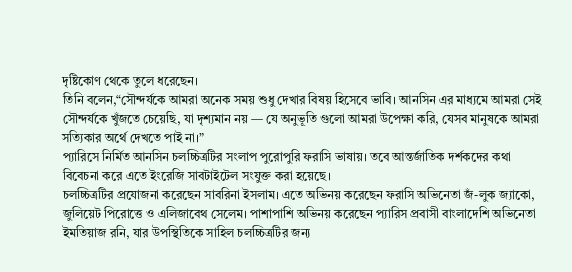দৃষ্টিকোণ থেকে তুলে ধরেছেন।
তিনি বলেন,“সৌন্দর্যকে আমরা অনেক সময় শুধু দেখার বিষয় হিসেবে ভাবি। আনসিন এর মাধ্যমে আমরা সেই সৌন্দর্যকে খুঁজতে চেয়েছি, যা দৃশ্যমান নয় — যে অনুভূতি গুলো আমরা উপেক্ষা করি, যেসব মানুষকে আমরা সত্যিকার অর্থে দেখতে পাই না।”
প্যারিসে নির্মিত আনসিন চলচ্চিত্রটির সংলাপ পুরোপুরি ফরাসি ভাষায়। তবে আন্তর্জাতিক দর্শকদের কথা বিবেচনা করে এতে ইংরেজি সাবটাইটেল সংযুক্ত করা হয়েছে।
চলচ্চিত্রটির প্রযোজনা করেছেন সাবরিনা ইসলাম। এতে অভিনয় করেছেন ফরাসি অভিনেতা জঁ-লুক জ্যাকো, জুলিয়েট পিরোত্তে ও এলিজাবেথ সেলেম। পাশাপাশি অভিনয় করেছেন প্যারিস প্রবাসী বাংলাদেশি অভিনেতা ইমতিয়াজ রনি, যার উপস্থিতিকে সাহিল চলচ্চিত্রটির জন্য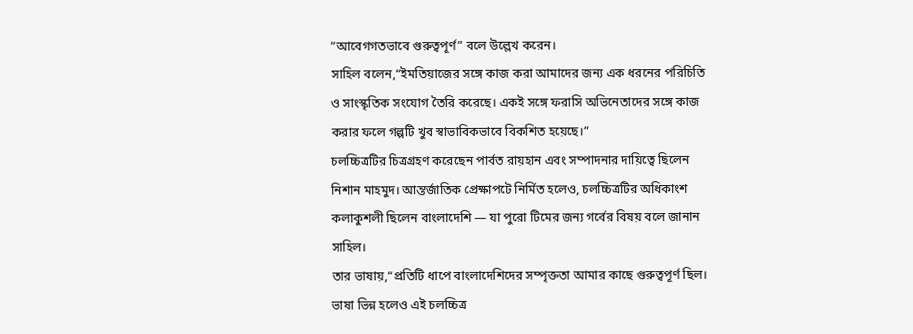“আবেগগতভাবে গুরুত্বপূর্ণ” বলে উল্লেখ করেন।
সাহিল বলেন,“ইমতিয়াজের সঙ্গে কাজ করা আমাদের জন্য এক ধরনের পরিচিতি ও সাংস্কৃতিক সংযোগ তৈরি করেছে। একই সঙ্গে ফরাসি অভিনেতাদের সঙ্গে কাজ করার ফলে গল্পটি খুব স্বাভাবিকভাবে বিকশিত হয়েছে।”
চলচ্চিত্রটির চিত্রগ্রহণ করেছেন পার্বত রায়হান এবং সম্পাদনার দায়িত্বে ছিলেন নিশান মাহমুদ। আন্তর্জাতিক প্রেক্ষাপটে নির্মিত হলেও, চলচ্চিত্রটির অধিকাংশ কলাকুশলী ছিলেন বাংলাদেশি — যা পুরো টিমের জন্য গর্বের বিষয় বলে জানান সাহিল।
তার ভাষায়,“প্রতিটি ধাপে বাংলাদেশিদের সম্পৃক্ততা আমার কাছে গুরুত্বপূর্ণ ছিল। ভাষা ভিন্ন হলেও এই চলচ্চিত্র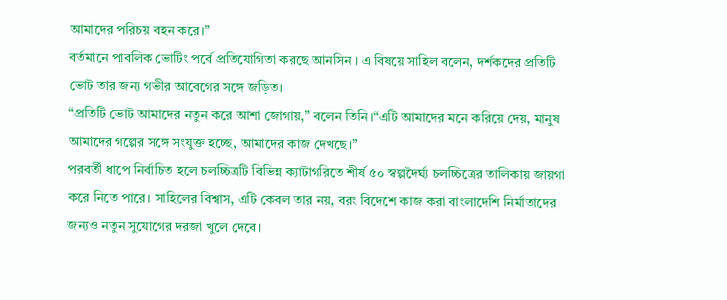আমাদের পরিচয় বহন করে।”
বর্তমানে পাবলিক ভোটিং পর্বে প্রতিযোগিতা করছে আনসিন । এ বিষয়ে সাহিল বলেন, দর্শকদের প্রতিটি ভোট তার জন্য গভীর আবেগের সঙ্গে জড়িত।
“প্রতিটি ভোট আমাদের নতুন করে আশা জোগায়,” বলেন তিনি।“এটি আমাদের মনে করিয়ে দেয়, মানুষ আমাদের গল্পের সঙ্গে সংযুক্ত হচ্ছে, আমাদের কাজ দেখছে।”
পরবর্তী ধাপে নির্বাচিত হলে চলচ্চিত্রটি বিভিন্ন ক্যাটাগরিতে শীর্ষ ৫০ স্বল্পদৈর্ঘ্য চলচ্চিত্রের তালিকায় জায়গা করে নিতে পারে। সাহিলের বিশ্বাস, এটি কেবল তার নয়, বরং বিদেশে কাজ করা বাংলাদেশি নির্মাতাদের জন্যও নতুন সুযোগের দরজা খুলে দেবে।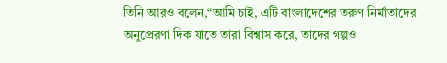তিনি আরও বলেন,“আমি চাই, এটি বাংলাদেশের তরুণ নির্মাতাদের অনুপ্রেরণা দিক যাতে তারা বিশ্বাস করে, তাদের গল্পও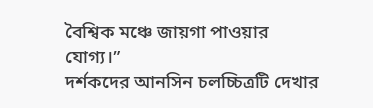বৈশ্বিক মঞ্চে জায়গা পাওয়ার যোগ্য।”
দর্শকদের আনসিন চলচ্চিত্রটি দেখার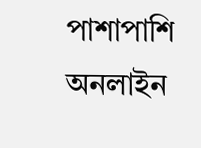পাশাপাশি অনলাইন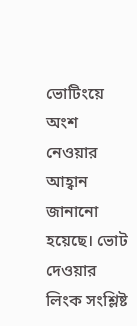ভোটিংয়ে অংশ নেওয়ার আহ্বান জানানো হয়েছে। ভোট দেওয়ার লিংক সংশ্লিষ্ট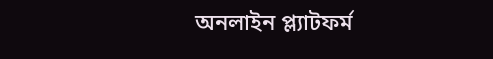অনলাইন প্ল্যাটফর্ম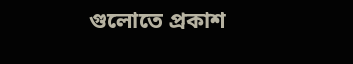গুলোতে প্রকাশ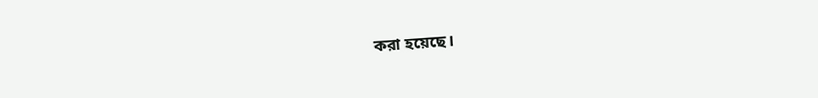করা হয়েছে।